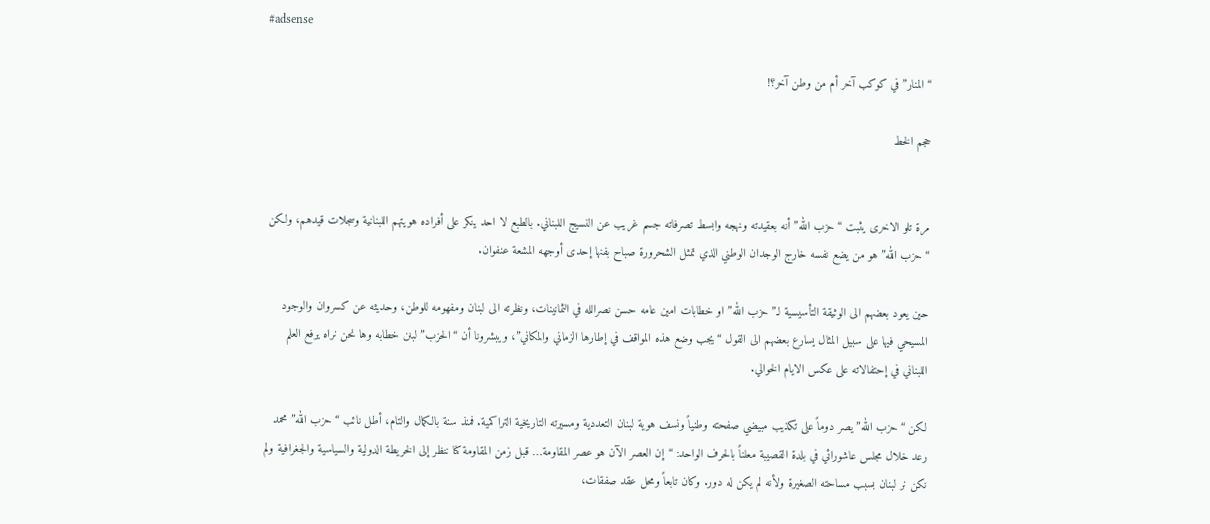#adsense

“المنار” في كوكب آخر أم من وطن آخر؟!

حجم الخط


مرة تلو الاخرى يثبت “حزب الله” أنه بعقيدته ونهجه وابسط تصرفاته جسم غريب عن النسيج اللبناني. بالطبع لا احد ينكر على أفراده هويتهم اللبنانية وسجلات قيدهم، ولكن “حزب الله” هو من يضع نفسه خارج الوجدان الوطني الذي تمثل الشحرورة صباح بفنها إحدى أوجهه المشعة عنفوان.

حين يعود بعضهم الى الوثيقة التأسيسية لـ”حزب الله” او خطابات امين عامه حسن نصرالله في الثمانينات، ونظرته الى لبنان ومفهومه للوطن، وحديثه عن كسروان والوجود المسيحي فيها على سبيل المثال يسارع بعضهم الى القول “يجب وضع هذه المواقف في إطارها الزماني والمكاني”، ويبشرونا أن “الحزب” لبنن خطابه وها نحن نراه يرفع العلم اللبناني في إحتفالاته على عكس الايام الخوالي.

لكن “حزب الله” يصر دوماً على تكذيب مبيضي صفحته وطنياً ونسف هوية لبنان التعددية ومسيرته التاريخية التراكمية. فمنذ سنة بالكمال والتام، أطل نائب “حزب الله” محمد رعد خلال مجلس عاشورائي في بلدة القصيبة معلناً بالحرف الواحد: “إن العصر الآن هو عصر المقاومة… قبل زمن المقاومة كنا ننظر إلى الخريطة الدولية والسياسية والجغرافية ولم نكن نر لبنان بسبب مساحته الصغيرة ولأنه لم يكن له دور. وكان تابعاً ومحل عقد صفقات،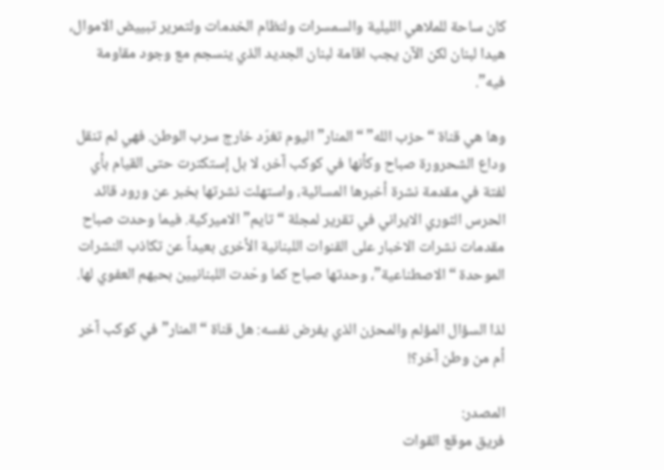كان ساحة للملاهي الليلية والسمسرات ولنظام الخدمات ولتمرير تبييض الاموال، هيدا لبنان لكن الآن يجب اقامة لبنان الجديد الذي ينسجم مع وجود مقاومة فيه”.

وها هي قناة “حزب الله” “المنار” اليوم تغرّد خارج سرب الوطن. فهي لم تنقل وداع الشحرورة صباح وكأنها في كوكب آخر، لا بل إستكترت حتى القيام بأي لفتة في مقدمة نشرة أخبرها المسائية، واستهلت نشرتها بخبر عن ورود قائد الحرس الثوري الايراني في تقرير لمجلة “تايم” الاميركية. فيما وحدت صباح مقدمات نشرات الاخبار على القنوات اللبنانية الأخرى بعيداً عن تكاذب النشرات الموحدة “الاصطناعية”، وحدتها صباح كما وحّدت اللبنانيين بحبهم العفوي لها.

لذا السؤال المؤلم والمحزن الذي يفرض نفسه: هل قناة “المنار” في كوكب آخر أم من وطن آخر؟!

المصدر:
فريق موقع القوات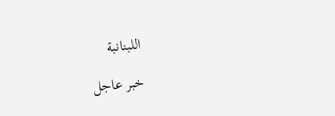اللبنانبة

خبر عاجل